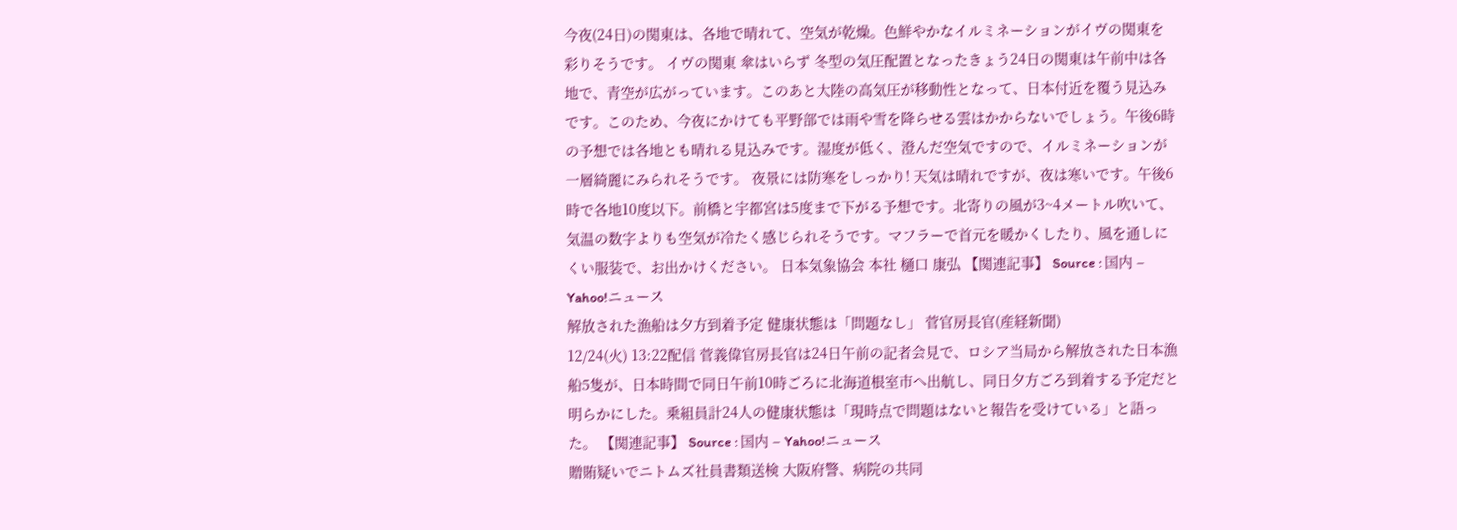今夜(24日)の関東は、各地で晴れて、空気が乾燥。色鮮やかなイルミネーションがイヴの関東を彩りそうです。 イヴの関東 傘はいらず 冬型の気圧配置となったきょう24日の関東は午前中は各地で、青空が広がっています。このあと大陸の高気圧が移動性となって、日本付近を覆う見込みです。このため、今夜にかけても平野部では雨や雪を降らせる雲はかからないでしょう。午後6時の予想では各地とも晴れる見込みです。湿度が低く、澄んだ空気ですので、イルミネーションが一層綺麗にみられそうです。 夜景には防寒をしっかり! 天気は晴れですが、夜は寒いです。午後6時で各地10度以下。前橋と宇都宮は5度まで下がる予想です。北寄りの風が3~4メートル吹いて、気温の数字よりも空気が冷たく感じられそうです。マフラーで首元を暖かくしたり、風を通しにくい服装で、お出かけください。 日本気象協会 本社 樋口 康弘 【関連記事】 Source : 国内 – Yahoo!ニュース
解放された漁船は夕方到着予定 健康状態は「問題なし」 菅官房長官(産経新聞)
12/24(火) 13:22配信 菅義偉官房長官は24日午前の記者会見で、ロシア当局から解放された日本漁船5隻が、日本時間で同日午前10時ごろに北海道根室市へ出航し、同日夕方ごろ到着する予定だと明らかにした。乗組員計24人の健康状態は「現時点で問題はないと報告を受けている」と語った。 【関連記事】 Source : 国内 – Yahoo!ニュース
贈賄疑いでニトムズ社員書類送検 大阪府警、病院の共同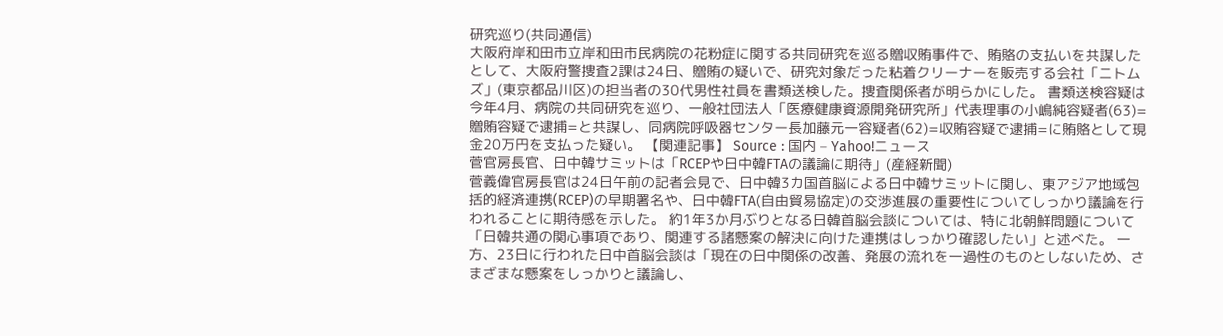研究巡り(共同通信)
大阪府岸和田市立岸和田市民病院の花粉症に関する共同研究を巡る贈収賄事件で、賄賂の支払いを共謀したとして、大阪府警捜査2課は24日、贈賄の疑いで、研究対象だった粘着クリーナーを販売する会社「ニトムズ」(東京都品川区)の担当者の30代男性社員を書類送検した。捜査関係者が明らかにした。 書類送検容疑は今年4月、病院の共同研究を巡り、一般社団法人「医療健康資源開発研究所」代表理事の小嶋純容疑者(63)=贈賄容疑で逮捕=と共謀し、同病院呼吸器センター長加藤元一容疑者(62)=収賄容疑で逮捕=に賄賂として現金20万円を支払った疑い。 【関連記事】 Source : 国内 – Yahoo!ニュース
菅官房長官、日中韓サミットは「RCEPや日中韓FTAの議論に期待」(産経新聞)
菅義偉官房長官は24日午前の記者会見で、日中韓3カ国首脳による日中韓サミットに関し、東アジア地域包括的経済連携(RCEP)の早期署名や、日中韓FTA(自由貿易協定)の交渉進展の重要性についてしっかり議論を行われることに期待感を示した。 約1年3か月ぶりとなる日韓首脳会談については、特に北朝鮮問題について「日韓共通の関心事項であり、関連する諸懸案の解決に向けた連携はしっかり確認したい」と述べた。 一方、23日に行われた日中首脳会談は「現在の日中関係の改善、発展の流れを一過性のものとしないため、さまざまな懸案をしっかりと議論し、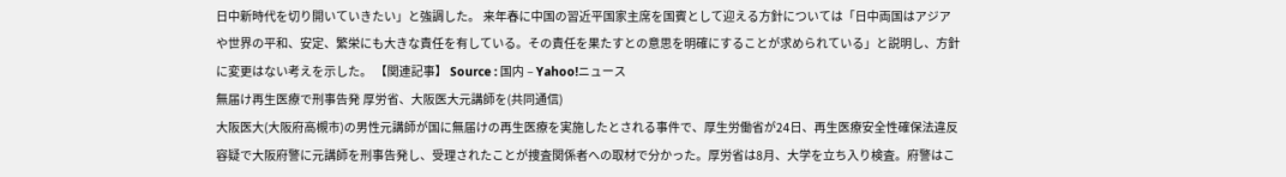日中新時代を切り開いていきたい」と強調した。 来年春に中国の習近平国家主席を国賓として迎える方針については「日中両国はアジアや世界の平和、安定、繁栄にも大きな責任を有している。その責任を果たすとの意思を明確にすることが求められている」と説明し、方針に変更はない考えを示した。 【関連記事】 Source : 国内 – Yahoo!ニュース
無届け再生医療で刑事告発 厚労省、大阪医大元講師を(共同通信)
大阪医大(大阪府高槻市)の男性元講師が国に無届けの再生医療を実施したとされる事件で、厚生労働省が24日、再生医療安全性確保法違反容疑で大阪府警に元講師を刑事告発し、受理されたことが捜査関係者への取材で分かった。厚労省は8月、大学を立ち入り検査。府警はこ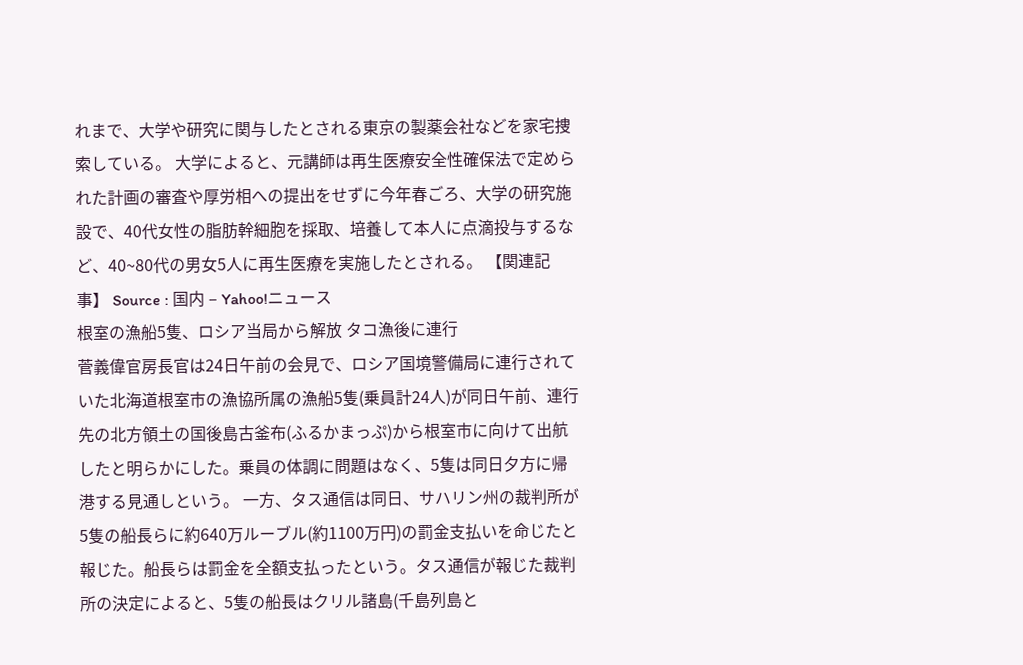れまで、大学や研究に関与したとされる東京の製薬会社などを家宅捜索している。 大学によると、元講師は再生医療安全性確保法で定められた計画の審査や厚労相への提出をせずに今年春ごろ、大学の研究施設で、40代女性の脂肪幹細胞を採取、培養して本人に点滴投与するなど、40~80代の男女5人に再生医療を実施したとされる。 【関連記事】 Source : 国内 – Yahoo!ニュース
根室の漁船5隻、ロシア当局から解放 タコ漁後に連行
菅義偉官房長官は24日午前の会見で、ロシア国境警備局に連行されていた北海道根室市の漁協所属の漁船5隻(乗員計24人)が同日午前、連行先の北方領土の国後島古釜布(ふるかまっぷ)から根室市に向けて出航したと明らかにした。乗員の体調に問題はなく、5隻は同日夕方に帰港する見通しという。 一方、タス通信は同日、サハリン州の裁判所が5隻の船長らに約640万ルーブル(約1100万円)の罰金支払いを命じたと報じた。船長らは罰金を全額支払ったという。タス通信が報じた裁判所の決定によると、5隻の船長はクリル諸島(千島列島と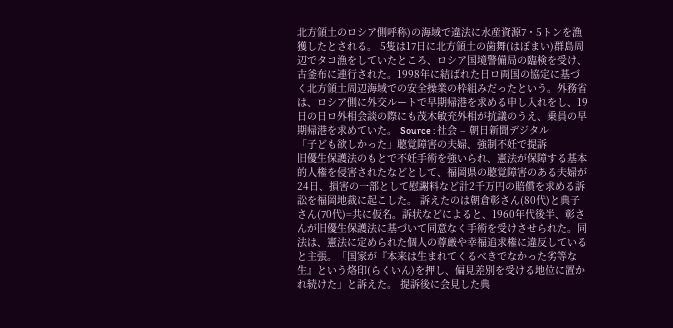北方領土のロシア側呼称)の海域で違法に水産資源7・5トンを漁獲したとされる。 5隻は17日に北方領土の歯舞(はぼまい)群島周辺でタコ漁をしていたところ、ロシア国境警備局の臨検を受け、古釜布に連行された。1998年に結ばれた日ロ両国の協定に基づく北方領土周辺海域での安全操業の枠組みだったという。外務省は、ロシア側に外交ルートで早期帰港を求める申し入れをし、19日の日ロ外相会談の際にも茂木敏充外相が抗議のうえ、乗員の早期帰港を求めていた。 Source : 社会 – 朝日新聞デジタル
「子ども欲しかった」聴覚障害の夫婦、強制不妊で提訴
旧優生保護法のもとで不妊手術を強いられ、憲法が保障する基本的人権を侵害されたなどとして、福岡県の聴覚障害のある夫婦が24日、損害の一部として慰謝料など計2千万円の賠償を求める訴訟を福岡地裁に起こした。 訴えたのは朝倉彰さん(80代)と典子さん(70代)=共に仮名。訴状などによると、1960年代後半、彰さんが旧優生保護法に基づいて同意なく手術を受けさせられた。同法は、憲法に定められた個人の尊厳や幸福追求権に違反していると主張。「国家が『本来は生まれてくるべきでなかった劣等な生』という烙印(らくいん)を押し、偏見差別を受ける地位に置かれ続けた」と訴えた。 提訴後に会見した典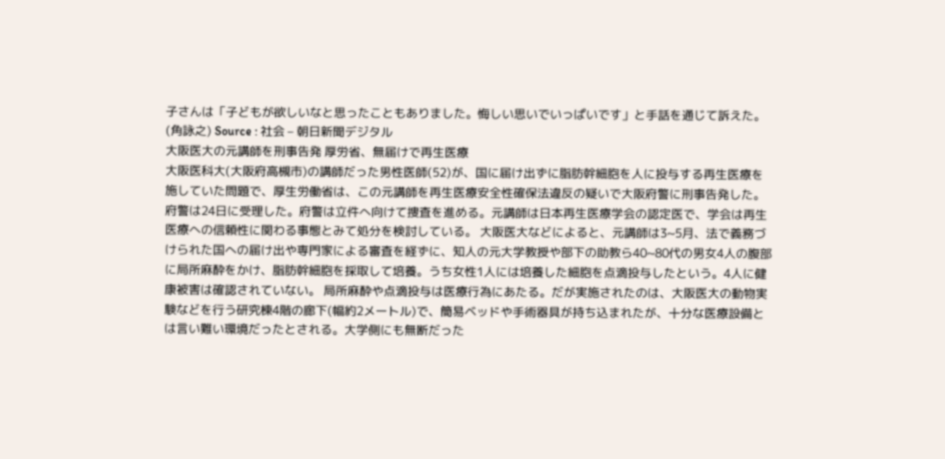子さんは「子どもが欲しいなと思ったこともありました。悔しい思いでいっぱいです」と手話を通じて訴えた。(角詠之) Source : 社会 – 朝日新聞デジタル
大阪医大の元講師を刑事告発 厚労省、無届けで再生医療
大阪医科大(大阪府高槻市)の講師だった男性医師(52)が、国に届け出ずに脂肪幹細胞を人に投与する再生医療を施していた問題で、厚生労働省は、この元講師を再生医療安全性確保法違反の疑いで大阪府警に刑事告発した。府警は24日に受理した。府警は立件へ向けて捜査を進める。元講師は日本再生医療学会の認定医で、学会は再生医療への信頼性に関わる事態とみて処分を検討している。 大阪医大などによると、元講師は3~5月、法で義務づけられた国への届け出や専門家による審査を経ずに、知人の元大学教授や部下の助教ら40~80代の男女4人の腹部に局所麻酔をかけ、脂肪幹細胞を採取して培養。うち女性1人には培養した細胞を点滴投与したという。4人に健康被害は確認されていない。 局所麻酔や点滴投与は医療行為にあたる。だが実施されたのは、大阪医大の動物実験などを行う研究棟4階の廊下(幅約2メートル)で、簡易ベッドや手術器具が持ち込まれたが、十分な医療設備とは言い難い環境だったとされる。大学側にも無断だった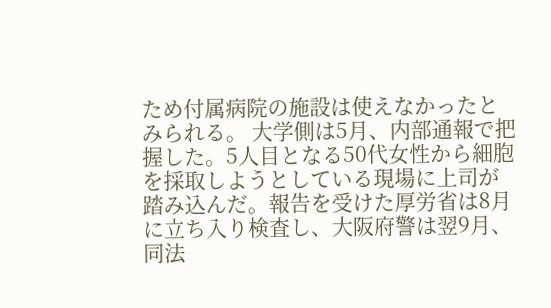ため付属病院の施設は使えなかったとみられる。 大学側は5月、内部通報で把握した。5人目となる50代女性から細胞を採取しようとしている現場に上司が踏み込んだ。報告を受けた厚労省は8月に立ち入り検査し、大阪府警は翌9月、同法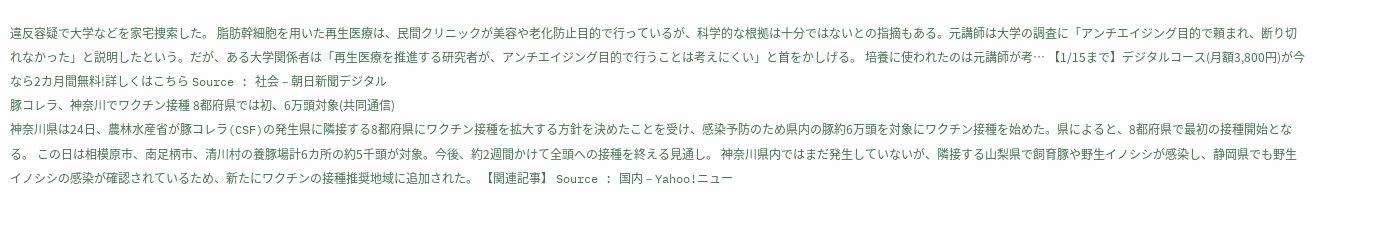違反容疑で大学などを家宅捜索した。 脂肪幹細胞を用いた再生医療は、民間クリニックが美容や老化防止目的で行っているが、科学的な根拠は十分ではないとの指摘もある。元講師は大学の調査に「アンチエイジング目的で頼まれ、断り切れなかった」と説明したという。だが、ある大学関係者は「再生医療を推進する研究者が、アンチエイジング目的で行うことは考えにくい」と首をかしげる。 培養に使われたのは元講師が考… 【1/15まで】デジタルコース(月額3,800円)が今なら2カ月間無料!詳しくはこちら Source : 社会 – 朝日新聞デジタル
豚コレラ、神奈川でワクチン接種 8都府県では初、6万頭対象(共同通信)
神奈川県は24日、農林水産省が豚コレラ(CSF)の発生県に隣接する8都府県にワクチン接種を拡大する方針を決めたことを受け、感染予防のため県内の豚約6万頭を対象にワクチン接種を始めた。県によると、8都府県で最初の接種開始となる。 この日は相模原市、南足柄市、清川村の養豚場計6カ所の約5千頭が対象。今後、約2週間かけて全頭への接種を終える見通し。 神奈川県内ではまだ発生していないが、隣接する山梨県で飼育豚や野生イノシシが感染し、静岡県でも野生イノシシの感染が確認されているため、新たにワクチンの接種推奨地域に追加された。 【関連記事】 Source : 国内 – Yahoo!ニュー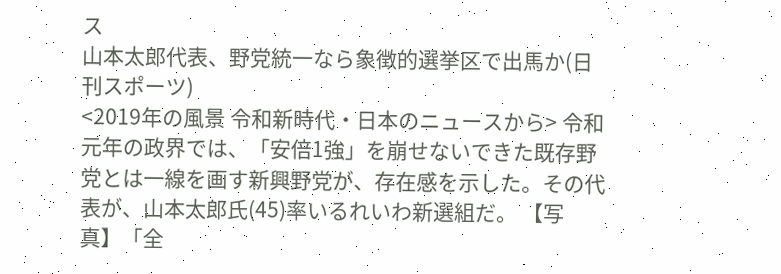ス
山本太郎代表、野党統一なら象徴的選挙区で出馬か(日刊スポーツ)
<2019年の風景 令和新時代・日本のニュースから> 令和元年の政界では、「安倍1強」を崩せないできた既存野党とは一線を画す新興野党が、存在感を示した。その代表が、山本太郎氏(45)率いるれいわ新選組だ。 【写真】「全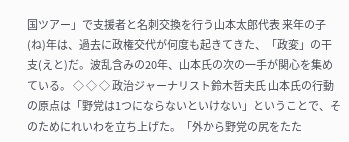国ツアー」で支援者と名刺交換を行う山本太郎代表 来年の子(ね)年は、過去に政権交代が何度も起きてきた、「政変」の干支(えと)だ。波乱含みの20年、山本氏の次の一手が関心を集めている。 ◇ ◇ ◇ 政治ジャーナリスト鈴木哲夫氏 山本氏の行動の原点は「野党は1つにならないといけない」ということで、そのためにれいわを立ち上げた。「外から野党の尻をたた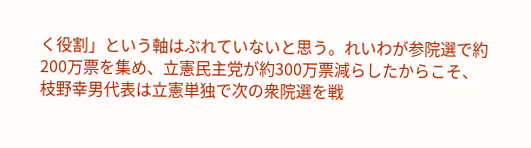く役割」という軸はぶれていないと思う。れいわが参院選で約200万票を集め、立憲民主党が約300万票減らしたからこそ、枝野幸男代表は立憲単独で次の衆院選を戦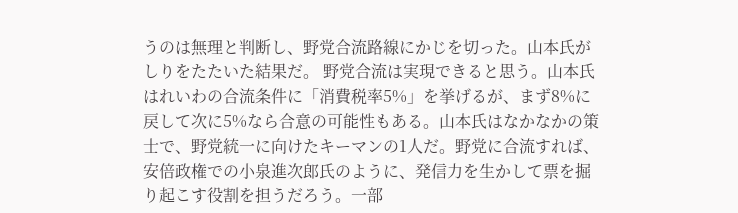うのは無理と判断し、野党合流路線にかじを切った。山本氏がしりをたたいた結果だ。 野党合流は実現できると思う。山本氏はれいわの合流条件に「消費税率5%」を挙げるが、まず8%に戻して次に5%なら合意の可能性もある。山本氏はなかなかの策士で、野党統一に向けたキーマンの1人だ。野党に合流すれば、安倍政権での小泉進次郎氏のように、発信力を生かして票を掘り起こす役割を担うだろう。一部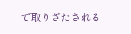で取りざたされる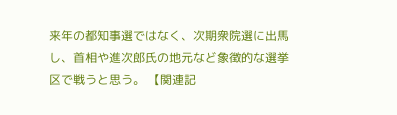来年の都知事選ではなく、次期衆院選に出馬し、首相や進次郎氏の地元など象徴的な選挙区で戦うと思う。 【関連記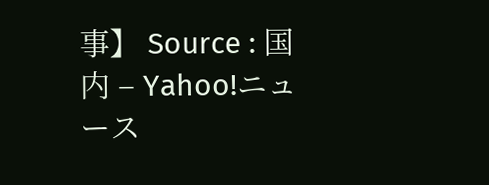事】 Source : 国内 – Yahoo!ニュース